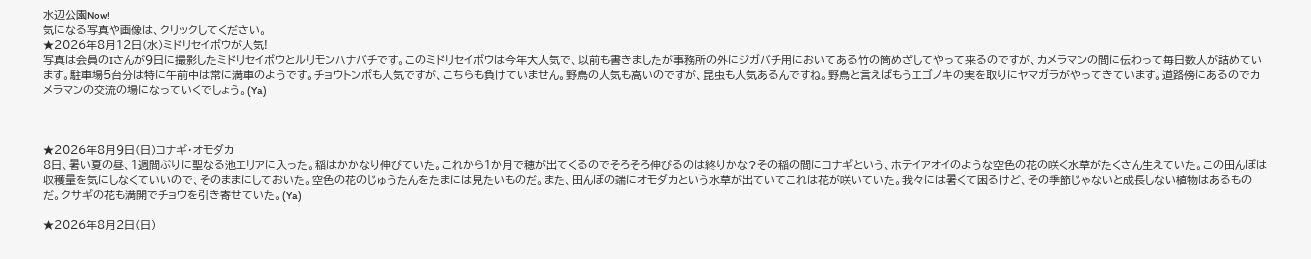水辺公園Now!
気になる写真や画像は、クリックしてください。
★2026年8月12日(水)ミドリセイボウが人気!
写真は会員のIさんが9日に撮影したミドリセイボウとルリモンハナバチです。このミドリセイボウは今年大人気で、以前も書きましたが事務所の外にジガバチ用においてある竹の筒めざしてやって来るのですが、カメラマンの間に伝わって毎日数人が詰めています。駐車場5台分は特に午前中は常に満車のようです。チョウトンボも人気ですが、こちらも負けていません。野鳥の人気も高いのですが、昆虫も人気あるんですね。野鳥と言えばもうエゴノキの実を取りにヤマガラがやってきています。道路傍にあるのでカメラマンの交流の場になっていくでしょう。(Ya)



★2026年8月9日(日)コナギ・オモダカ
8日、暑い夏の昼、1週間ぶりに聖なる池エリアに入った。稲はかかなり伸びていた。これから1か月で穂が出てくるのでそろそろ伸びるのは終りかな?その稲の間にコナギという、ホテイアオイのような空色の花の咲く水草がたくさん生えていた。この田んぼは収穫量を気にしなくていいので、そのままにしておいた。空色の花のじゅうたんをたまには見たいものだ。また、田んぼの端にオモダカという水草が出ていてこれは花が咲いていた。我々には暑くて困るけど、その季節じゃないと成長しない植物はあるものだ。クサギの花も満開でチョウを引き寄せていた。(Ya)

★2026年8月2日(日)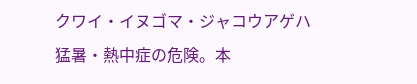クワイ・イヌゴマ・ジャコウアゲハ
猛暑・熱中症の危険。本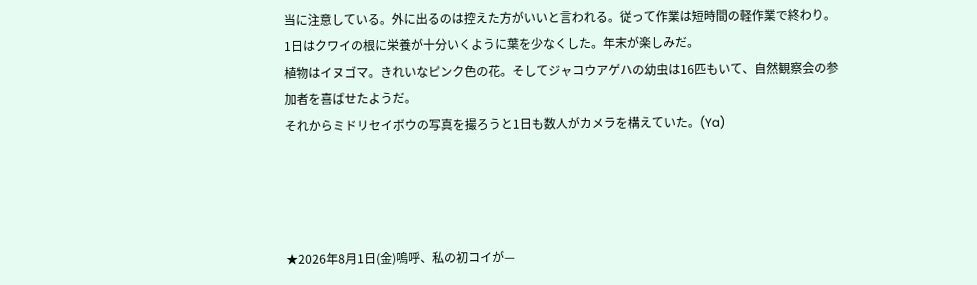当に注意している。外に出るのは控えた方がいいと言われる。従って作業は短時間の軽作業で終わり。1日はクワイの根に栄養が十分いくように葉を少なくした。年末が楽しみだ。
植物はイヌゴマ。きれいなピンク色の花。そしてジャコウアゲハの幼虫は16匹もいて、自然観察会の参加者を喜ばせたようだ。
それからミドリセイボウの写真を撮ろうと1日も数人がカメラを構えていた。(Ya)




★2026年8月1日(金)嗚呼、私の初コイが—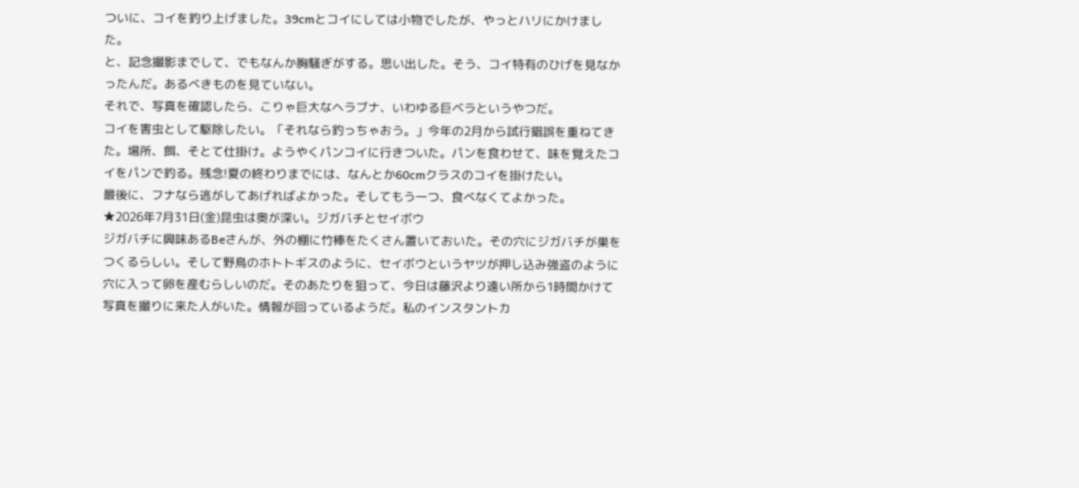ついに、コイを釣り上げました。39cmとコイにしては小物でしたが、やっとハリにかけました。
と、記念撮影までして、でもなんか胸騒ぎがする。思い出した。そう、コイ特有のひげを見なかったんだ。あるべきものを見ていない。
それで、写真を確認したら、こりゃ巨大なヘラブナ、いわゆる巨ベラというやつだ。
コイを害虫として駆除したい。「それなら釣っちゃおう。」今年の2月から試行錯誤を重ねてきた。場所、餌、そとて仕掛け。ようやくパンコイに行きついた。パンを食わせて、味を覚えたコイをパンで釣る。残念!夏の終わりまでには、なんとか60cmクラスのコイを掛けたい。
最後に、フナなら逃がしてあげればよかった。そしてもう一つ、食べなくてよかった。
★2026年7月31日(金)昆虫は奥が深い。ジガバチとセイボウ
ジガバチに興味あるBeさんが、外の棚に竹棒をたくさん置いておいた。その穴にジガバチが巣をつくるらしい。そして野鳥のホトトギスのように、セイボウというヤツが押し込み強盗のように穴に入って卵を産むらしいのだ。そのあたりを狙って、今日は藤沢より遠い所から1時間かけて写真を撮りに来た人がいた。情報が回っているようだ。私のインスタントカ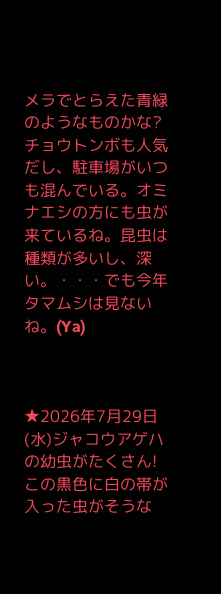メラでとらえた青緑のようなものかな?チョウトンボも人気だし、駐車場がいつも混んでいる。オミナエシの方にも虫が来ているね。昆虫は種類が多いし、深い。・・・でも今年タマムシは見ないね。(Ya)



★2026年7月29日(水)ジャコウアゲハの幼虫がたくさん!
この黒色に白の帯が入った虫がそうな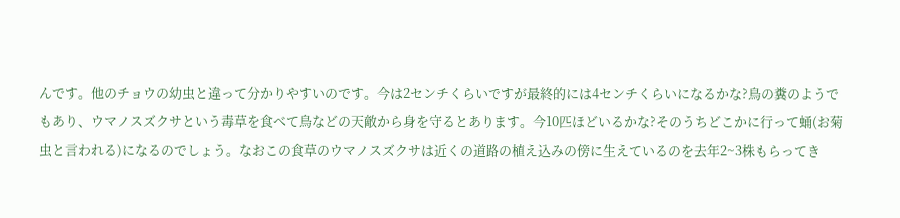んです。他のチョウの幼虫と違って分かりやすいのです。今は2センチくらいですが最終的には4センチくらいになるかな?鳥の糞のようでもあり、ウマノスズクサという毒草を食べて鳥などの天敵から身を守るとあります。今10匹ほどいるかな?そのうちどこかに行って蛹(お菊虫と言われる)になるのでしょう。なおこの食草のウマノスズクサは近くの道路の植え込みの傍に生えているのを去年2~3株もらってき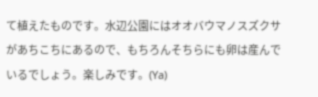て植えたものです。水辺公園にはオオバウマノスズクサがあちこちにあるので、もちろんそちらにも卵は産んでいるでしょう。楽しみです。(Ya)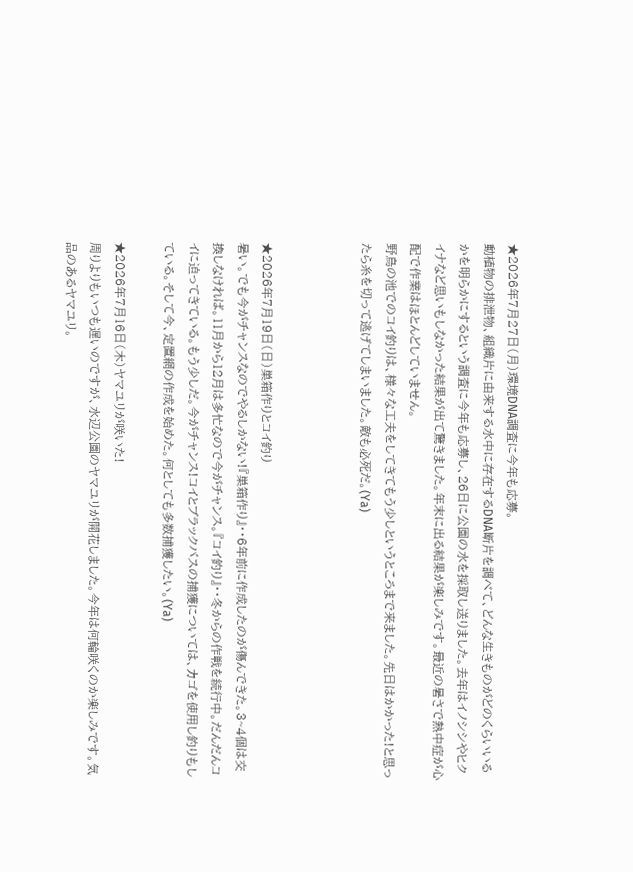★2026年7月27日(月)環境DNA調査に今年も応募。
動植物の排泄物、組織片に由来する水中に存在するDNA断片を調べて、どんな生きものがどのくらいいるかを明らかにするという調査に今年も応募し、26日に公園の水を採取し送りました。去年はイノシシやヒクイナなど思いもしなかった結果が出て驚きました。年末に出る結果が楽しみです。最近の暑さで熱中症が心配で作業はほとんどしていません。
野鳥の池でのコイ釣りは、様々な工夫をしてきてもう少しというところまで来ました。先日はかかった!と思ったら糸を切って逃げてしまいました。敵も必死だ。(Ya)



★2026年7月19日(日)巣箱作りとコイ釣り
暑い。でも今がチャンスなのでやるしかない!『巣箱作り』・・6年前に作成したのが傷んできた。3~4個は交換しなければ。11月から12月は多忙なので今がチャンス。『コイ釣り』・・冬からの作戦を続行中。だんだんコイに迫ってきている。もう少しだ。今がチャンス!コイとブラックバスの捕獲については、カゴを使用し釣りもしている。そして今、定置網の作成を始めた。何としても多数捕獲したい。(Ya)

★2026年7月16日(木)ヤマユリが咲いた!
周りよりもいつも遅いのですが、水辺公園のヤマユリが開花しました。今年は何輪咲くのか楽しみです。気品のあるヤマユリ。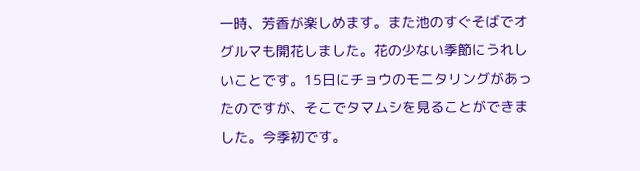一時、芳香が楽しめます。また池のすぐそばでオグルマも開花しました。花の少ない季節にうれしいことです。15日にチョウのモニタリングがあったのですが、そこでタマムシを見ることができました。今季初です。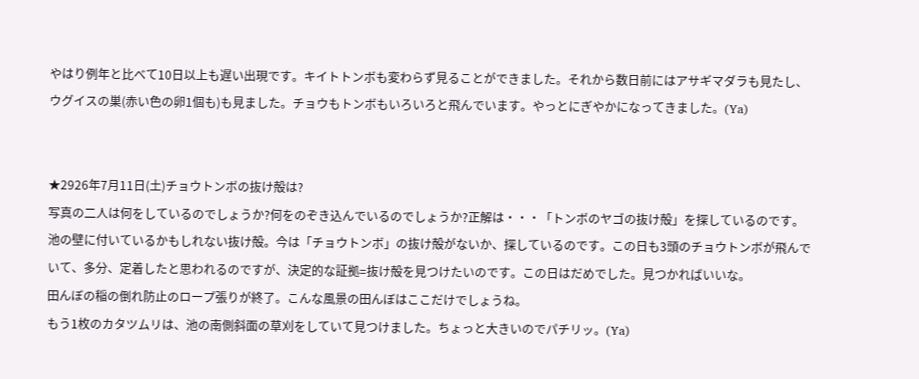やはり例年と比べて10日以上も遅い出現です。キイトトンボも変わらず見ることができました。それから数日前にはアサギマダラも見たし、ウグイスの巣(赤い色の卵1個も)も見ました。チョウもトンボもいろいろと飛んでいます。やっとにぎやかになってきました。(Ya)


★2926年7月11日(土)チョウトンボの抜け殻は?
写真の二人は何をしているのでしょうか?何をのぞき込んでいるのでしょうか?正解は・・・「トンボのヤゴの抜け殻」を探しているのです。池の壁に付いているかもしれない抜け殻。今は「チョウトンボ」の抜け殻がないか、探しているのです。この日も3頭のチョウトンボが飛んでいて、多分、定着したと思われるのですが、決定的な証拠=抜け殻を見つけたいのです。この日はだめでした。見つかればいいな。
田んぼの稲の倒れ防止のロープ張りが終了。こんな風景の田んぼはここだけでしょうね。
もう1枚のカタツムリは、池の南側斜面の草刈をしていて見つけました。ちょっと大きいのでパチリッ。(Ya)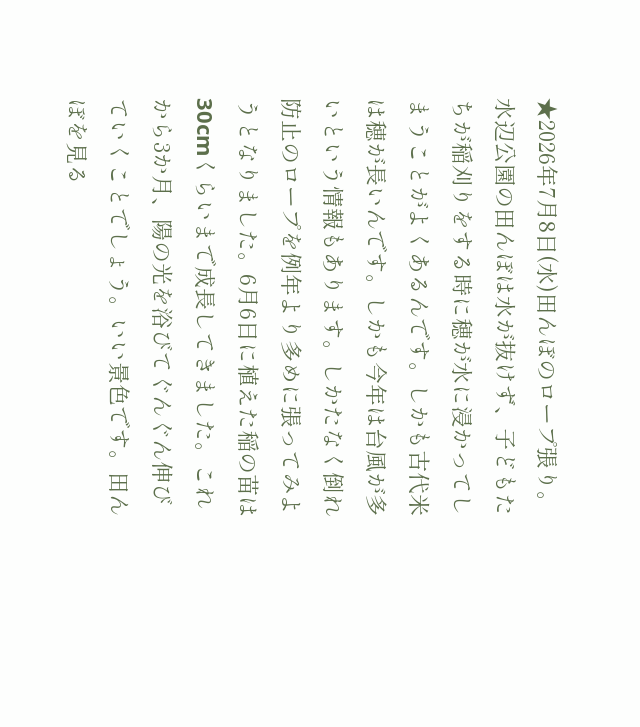★2026年7月8日(水)田んぼのロープ張り。
水辺公園の田んぼは水が抜けず、子どもたちが稲刈りをする時に穂が水に浸かってしまうことがよくあるんです。しかも古代米は穂が長いんです。しかも今年は台風が多いという情報もあります。しかたなく倒れ防止のロープを例年より多めに張ってみようとなりました。6月6日に植えた稲の苗は30cmくらいまで成長してきました。これから3か月、陽の光を浴びてぐんぐん伸びていくことでしょう。いい景色です。田んぼを見る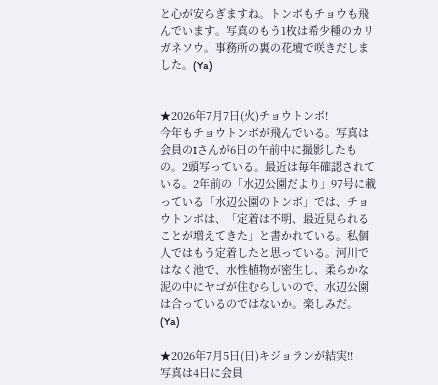と心が安らぎますね。トンボもチョウも飛んでいます。写真のもう1枚は希少種のカリガネソウ。事務所の裏の花壇で咲きだしました。(Ya)


★2026年7月7日(火)チョウトンボ!
今年もチョウトンボが飛んでいる。写真は会員のIさんが6日の午前中に撮影したもの。2頭写っている。最近は毎年確認されている。2年前の「水辺公園だより」97号に載っている「水辺公園のトンボ」では、チョウトンボは、「定着は不明、最近見られることが増えてきた」と書かれている。私個人ではもう定着したと思っている。河川ではなく池で、水性植物が密生し、柔らかな泥の中にヤゴが住むらしいので、水辺公園は合っているのではないか。楽しみだ。(Ya)

★2026年7月5日(日)キジョランが結実!!
写真は4日に会員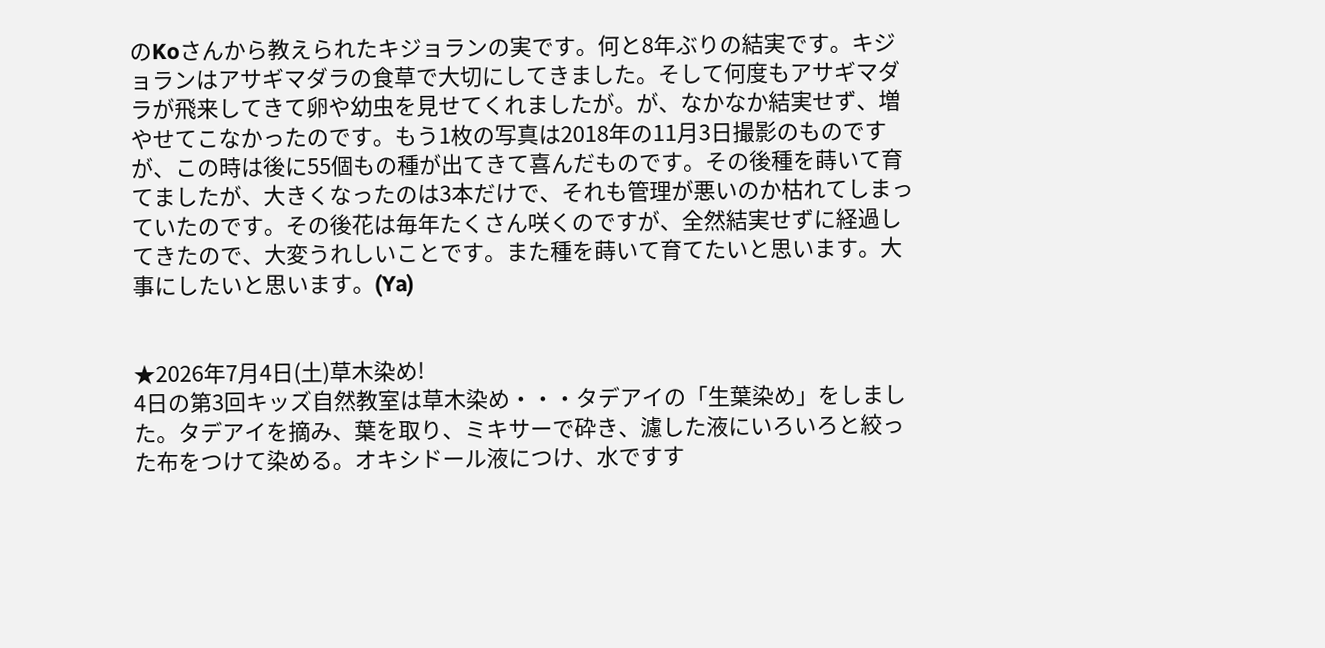のKoさんから教えられたキジョランの実です。何と8年ぶりの結実です。キジョランはアサギマダラの食草で大切にしてきました。そして何度もアサギマダラが飛来してきて卵や幼虫を見せてくれましたが。が、なかなか結実せず、増やせてこなかったのです。もう1枚の写真は2018年の11月3日撮影のものですが、この時は後に55個もの種が出てきて喜んだものです。その後種を蒔いて育てましたが、大きくなったのは3本だけで、それも管理が悪いのか枯れてしまっていたのです。その後花は毎年たくさん咲くのですが、全然結実せずに経過してきたので、大変うれしいことです。また種を蒔いて育てたいと思います。大事にしたいと思います。(Ya)


★2026年7月4日(土)草木染め!
4日の第3回キッズ自然教室は草木染め・・・タデアイの「生葉染め」をしました。タデアイを摘み、葉を取り、ミキサーで砕き、濾した液にいろいろと絞った布をつけて染める。オキシドール液につけ、水ですす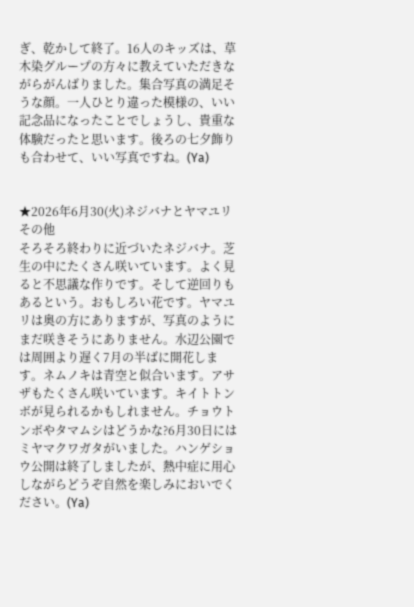ぎ、乾かして終了。16人のキッズは、草木染グループの方々に教えていただきながらがんばりました。集合写真の満足そうな顔。一人ひとり違った模様の、いい記念品になったことでしょうし、貴重な体験だったと思います。後ろの七夕飾りも合わせて、いい写真ですね。(Ya)


★2026年6月30(火)ネジバナとヤマユリその他
そろそろ終わりに近づいたネジバナ。芝生の中にたくさん咲いています。よく見ると不思議な作りです。そして逆回りもあるという。おもしろい花です。ヤマユリは奥の方にありますが、写真のようにまだ咲きそうにありません。水辺公園では周囲より遅く7月の半ばに開花します。ネムノキは青空と似合います。アサザもたくさん咲いています。キイトトンボが見られるかもしれません。チョウトンボやタマムシはどうかな?6月30日にはミヤマクワガタがいました。ハンゲショウ公開は終了しましたが、熱中症に用心しながらどうぞ自然を楽しみにおいでください。(Ya)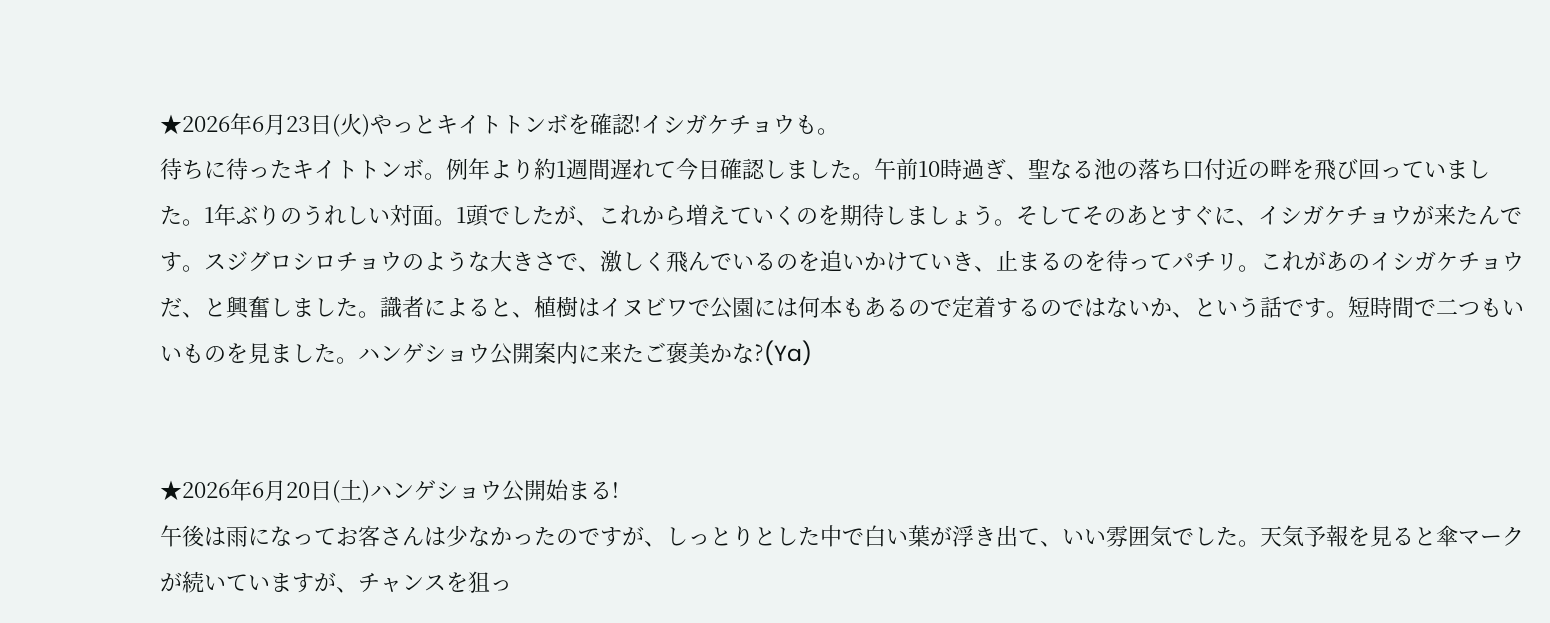★2026年6月23日(火)やっとキイトトンボを確認!イシガケチョウも。
待ちに待ったキイトトンボ。例年より約1週間遅れて今日確認しました。午前10時過ぎ、聖なる池の落ち口付近の畔を飛び回っていました。1年ぶりのうれしい対面。1頭でしたが、これから増えていくのを期待しましょう。そしてそのあとすぐに、イシガケチョウが来たんです。スジグロシロチョウのような大きさで、激しく飛んでいるのを追いかけていき、止まるのを待ってパチリ。これがあのイシガケチョウだ、と興奮しました。識者によると、植樹はイヌビワで公園には何本もあるので定着するのではないか、という話です。短時間で二つもいいものを見ました。ハンゲショウ公開案内に来たご褒美かな?(Ya)


★2026年6月20日(土)ハンゲショウ公開始まる!
午後は雨になってお客さんは少なかったのですが、しっとりとした中で白い葉が浮き出て、いい雰囲気でした。天気予報を見ると傘マークが続いていますが、チャンスを狙っ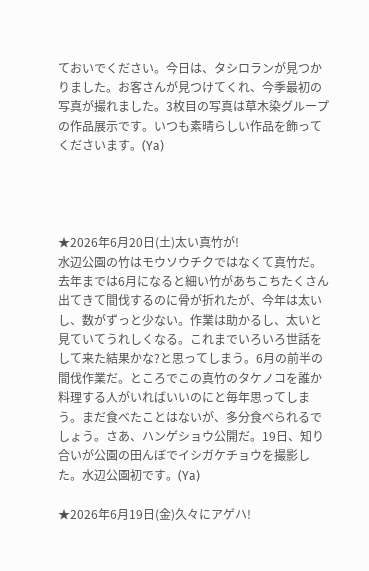ておいでください。今日は、タシロランが見つかりました。お客さんが見つけてくれ、今季最初の写真が撮れました。3枚目の写真は草木染グループの作品展示です。いつも素晴らしい作品を飾ってくださいます。(Ya)




★2026年6月20日(土)太い真竹が!
水辺公園の竹はモウソウチクではなくて真竹だ。去年までは6月になると細い竹があちこちたくさん出てきて間伐するのに骨が折れたが、今年は太いし、数がずっと少ない。作業は助かるし、太いと見ていてうれしくなる。これまでいろいろ世話をして来た結果かな?と思ってしまう。6月の前半の間伐作業だ。ところでこの真竹のタケノコを誰か料理する人がいればいいのにと毎年思ってしまう。まだ食べたことはないが、多分食べられるでしょう。さあ、ハンゲショウ公開だ。19日、知り合いが公園の田んぼでイシガケチョウを撮影した。水辺公園初です。(Ya)

★2026年6月19日(金)久々にアゲハ!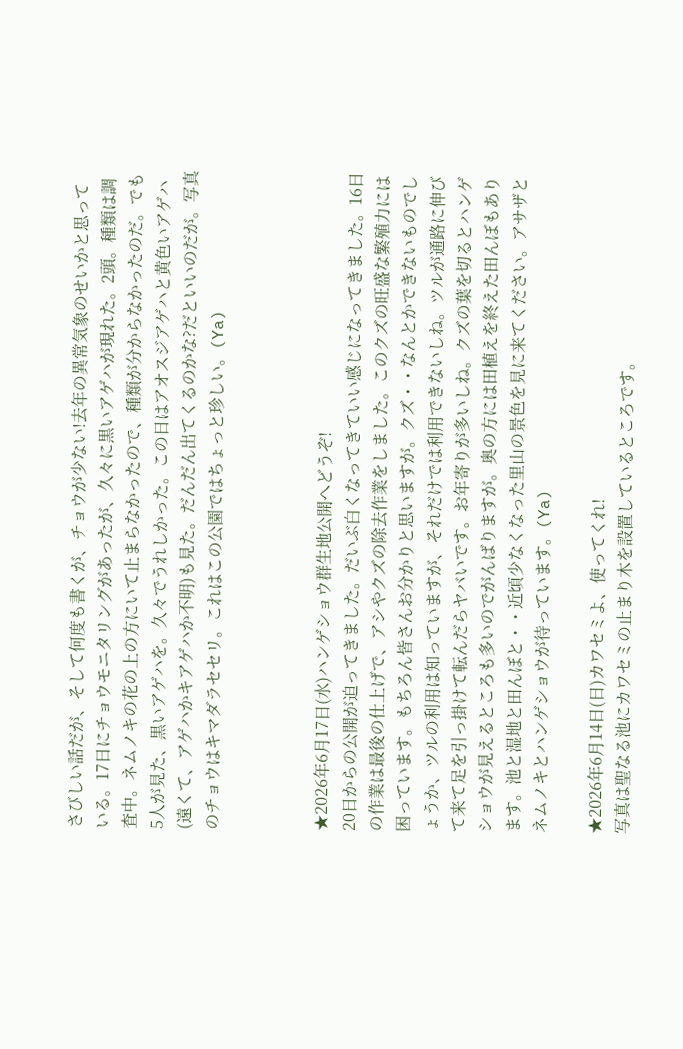さびしい話だが、そして何度も書くが、チョウが少ない!去年の異常気象のせいかと思っている。17日にチョウモニタリングがあったが、久々に黒いアゲハが現れた。2頭。種類は調査中。ネムノキの花の上の方にいて止まらなかったので、種類が分からなかったのだ。でも5人が見た、黒いアゲハを。久々でうれしかった。この日はアオスジアゲハと黄色いアゲハ(遠くて、アゲハかキアゲハか不明)も見た。だんだん出てくるのかな?だといいのだが。写真のチョウはキマダラセセリ。これはこの公園ではちょっと珍しい。(Ya)



★2026年6月17日(水)ハンゲショウ群生地公開へどうぞ!
20日からの公開が迫ってきました。だいぶ白くなってきていい感じになってきました。16日の作業は最後の仕上げで、アシやクズの除去作業をしました。このクズの旺盛な繁殖力には困っています。もちろん皆さんお分かりと思いますが。クズ・・なんとかできないものでしょうか、ツルの利用は知っていますが、それだけでは利用できないしね。ツルが通路に伸びて来て足を引っ掛けて転んだらヤバいです。お年寄りが多いしね。クズの葉を切るとハンゲショウが見えるところも多いのでがんばりますが。奥の方には田植えを終えた田んぼもあります。池と湿地と田んぼと・・近頃少なくなった里山の景色を見に来てください。アサザとネムノキとハンゲショウが待っています。(Ya)

★2026年6月14日(日)カワセミよ、使ってくれ!
写真は聖なる池にカワセミの止まり木を設置しているところです。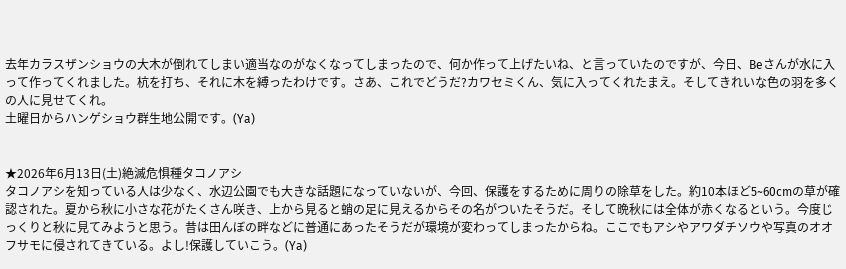去年カラスザンショウの大木が倒れてしまい適当なのがなくなってしまったので、何か作って上げたいね、と言っていたのですが、今日、Beさんが水に入って作ってくれました。杭を打ち、それに木を縛ったわけです。さあ、これでどうだ?カワセミくん、気に入ってくれたまえ。そしてきれいな色の羽を多くの人に見せてくれ。
土曜日からハンゲショウ群生地公開です。(Ya)


★2026年6月13日(土)絶滅危惧種タコノアシ
タコノアシを知っている人は少なく、水辺公園でも大きな話題になっていないが、今回、保護をするために周りの除草をした。約10本ほど5~60cmの草が確認された。夏から秋に小さな花がたくさん咲き、上から見ると蛸の足に見えるからその名がついたそうだ。そして晩秋には全体が赤くなるという。今度じっくりと秋に見てみようと思う。昔は田んぼの畔などに普通にあったそうだが環境が変わってしまったからね。ここでもアシやアワダチソウや写真のオオフサモに侵されてきている。よし!保護していこう。(Ya)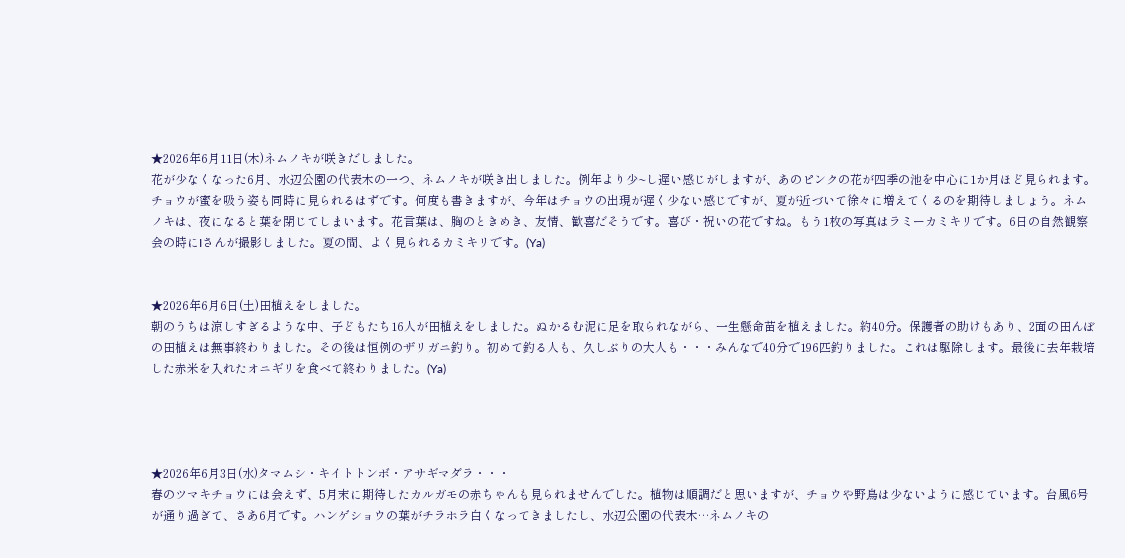★2026年6月11日(木)ネムノキが咲きだしました。
花が少なくなった6月、水辺公園の代表木の一つ、ネムノキが咲き出しました。例年より少~し遅い感じがしますが、あのピンクの花が四季の池を中心に1か月ほど見られます。チョウが蜜を吸う姿も同時に見られるはずです。何度も書きますが、今年はチョウの出現が遅く少ない感じですが、夏が近づいて徐々に増えてくるのを期待しましょう。ネムノキは、夜になると葉を閉じてしまいます。花言葉は、胸のときめき、友情、歓喜だそうです。喜び・祝いの花ですね。もう1枚の写真はラミーカミキリです。6日の自然観察会の時にIさんが撮影しました。夏の間、よく見られるカミキリです。(Ya)


★2026年6月6日(土)田植えをしました。
朝のうちは涼しすぎるような中、子どもたち16人が田植えをしました。ぬかるむ泥に足を取られながら、一生懸命苗を植えました。約40分。保護者の助けもあり、2面の田んぼの田植えは無事終わりました。その後は恒例のザリガニ釣り。初めて釣る人も、久しぶりの大人も・・・みんなで40分で196匹釣りました。これは駆除します。最後に去年栽培した赤米を入れたオニギリを食べて終わりました。(Ya)




★2026年6月3日(水)タマムシ・キイトトンボ・アサギマダラ・・・
春のツマキチョウには会えず、5月末に期待したカルガモの赤ちゃんも見られませんでした。植物は順調だと思いますが、チョウや野鳥は少ないように感じています。台風6号が通り過ぎて、さあ6月です。ハンゲショウの葉がチラホラ白くなってきましたし、水辺公園の代表木…ネムノキの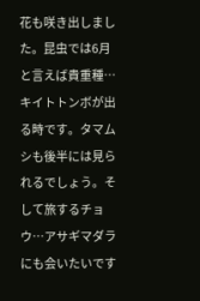花も咲き出しました。昆虫では6月と言えば貴重種…キイトトンボが出る時です。タマムシも後半には見られるでしょう。そして旅するチョウ…アサギマダラにも会いたいです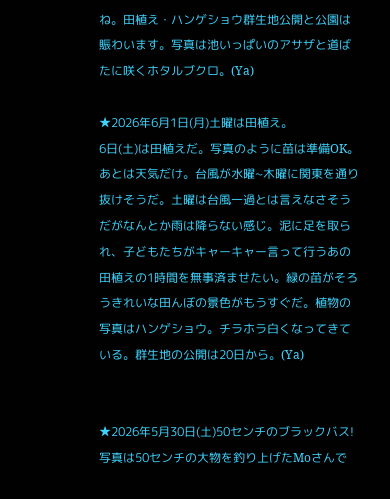ね。田植え・ハンゲショウ群生地公開と公園は賑わいます。写真は池いっぱいのアサザと道ばたに咲くホタルブクロ。(Ya)

★2026年6月1日(月)土曜は田植え。
6日(土)は田植えだ。写真のように苗は準備OK。あとは天気だけ。台風が水曜~木曜に関東を通り抜けそうだ。土曜は台風一過とは言えなさそうだがなんとか雨は降らない感じ。泥に足を取られ、子どもたちがキャーキャー言って行うあの田植えの1時間を無事済ませたい。緑の苗がそろうきれいな田んぼの景色がもうすぐだ。植物の写真はハンゲショウ。チラホラ白くなってきている。群生地の公開は20日から。(Ya)


★2026年5月30日(土)50センチのブラックバス!
写真は50センチの大物を釣り上げたMoさんで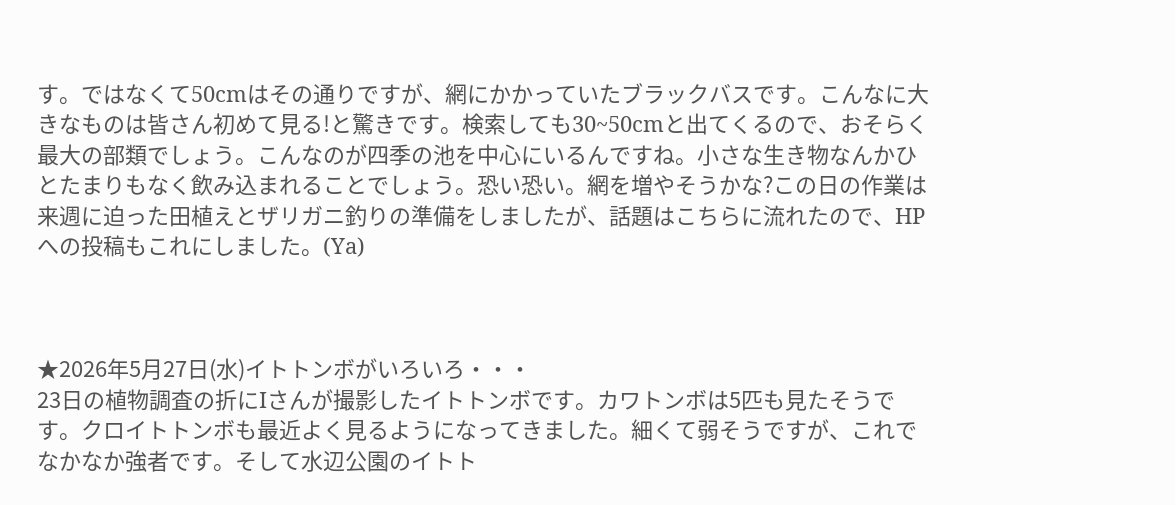す。ではなくて50cmはその通りですが、網にかかっていたブラックバスです。こんなに大きなものは皆さん初めて見る!と驚きです。検索しても30~50cmと出てくるので、おそらく最大の部類でしょう。こんなのが四季の池を中心にいるんですね。小さな生き物なんかひとたまりもなく飲み込まれることでしょう。恐い恐い。網を増やそうかな?この日の作業は来週に迫った田植えとザリガニ釣りの準備をしましたが、話題はこちらに流れたので、HPへの投稿もこれにしました。(Ya)



★2026年5月27日(水)イトトンボがいろいろ・・・
23日の植物調査の折にIさんが撮影したイトトンボです。カワトンボは5匹も見たそうです。クロイトトンボも最近よく見るようになってきました。細くて弱そうですが、これでなかなか強者です。そして水辺公園のイトト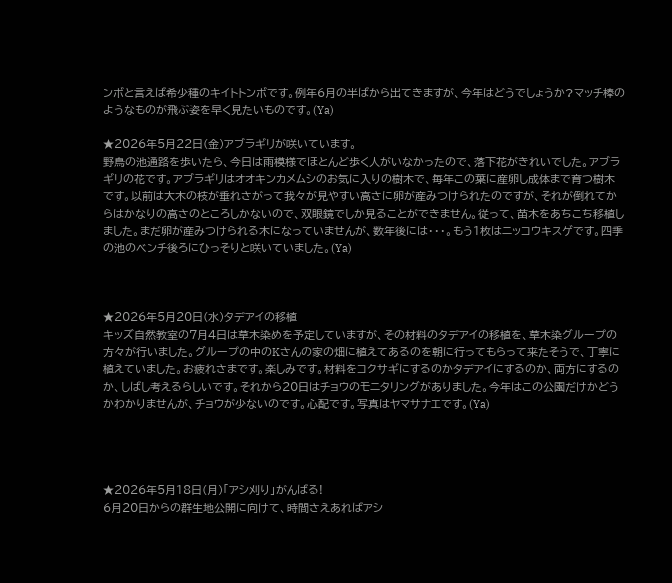ンボと言えば希少種のキイトトンボです。例年6月の半ばから出てきますが、今年はどうでしょうか?マッチ棒のようなものが飛ぶ姿を早く見たいものです。(Ya)

★2026年5月22日(金)アブラギリが咲いています。
野鳥の池通路を歩いたら、今日は雨模様でほとんど歩く人がいなかったので、落下花がきれいでした。アブラギリの花です。アブラギリはオオキンカメムシのお気に入りの樹木で、毎年この葉に産卵し成体まで育つ樹木です。以前は大木の枝が垂れさがって我々が見やすい高さに卵が産みつけられたのですが、それが倒れてからはかなりの高さのところしかないので、双眼鏡でしか見ることができません。従って、苗木をあちこち移植しました。まだ卵が産みつけられる木になっていませんが、数年後には・・・。もう1枚はニッコウキスゲです。四季の池のベンチ後ろにひっそりと咲いていました。(Ya)



★2026年5月20日(水)タデアイの移植
キッズ自然教室の7月4日は草木染めを予定していますが、その材料のタデアイの移植を、草木染グループの方々が行いました。グループの中のKさんの家の畑に植えてあるのを朝に行ってもらって来たそうで、丁寧に植えていました。お疲れさまです。楽しみです。材料をコクサギにするのかタデアイにするのか、両方にするのか、しばし考えるらしいです。それから20日はチョウのモニタリングがありました。今年はこの公園だけかどうかわかりませんが、チョウが少ないのです。心配です。写真はヤマサナエです。(Ya)




★2026年5月18日(月)「アシ刈り」がんばる!
6月20日からの群生地公開に向けて、時間さえあればアシ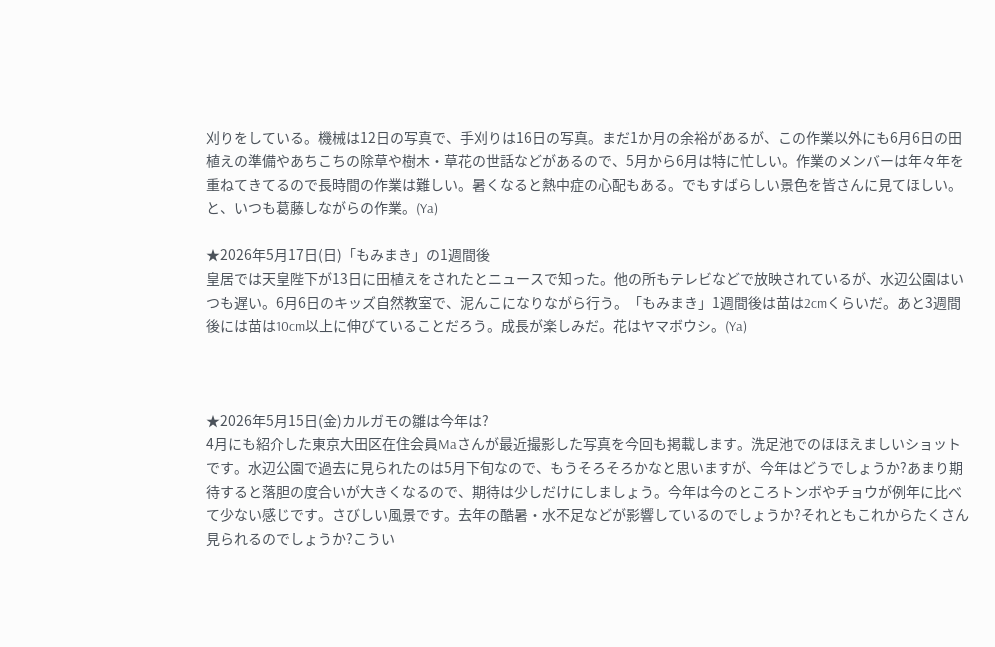刈りをしている。機械は12日の写真で、手刈りは16日の写真。まだ1か月の余裕があるが、この作業以外にも6月6日の田植えの準備やあちこちの除草や樹木・草花の世話などがあるので、5月から6月は特に忙しい。作業のメンバーは年々年を重ねてきてるので長時間の作業は難しい。暑くなると熱中症の心配もある。でもすばらしい景色を皆さんに見てほしい。と、いつも葛藤しながらの作業。(Ya)

★2026年5月17日(日)「もみまき」の1週間後
皇居では天皇陛下が13日に田植えをされたとニュースで知った。他の所もテレビなどで放映されているが、水辺公園はいつも遅い。6月6日のキッズ自然教室で、泥んこになりながら行う。「もみまき」1週間後は苗は2cmくらいだ。あと3週間後には苗は10cm以上に伸びていることだろう。成長が楽しみだ。花はヤマボウシ。(Ya)



★2026年5月15日(金)カルガモの雛は今年は?
4月にも紹介した東京大田区在住会員Maさんが最近撮影した写真を今回も掲載します。洗足池でのほほえましいショットです。水辺公園で過去に見られたのは5月下旬なので、もうそろそろかなと思いますが、今年はどうでしょうか?あまり期待すると落胆の度合いが大きくなるので、期待は少しだけにしましょう。今年は今のところトンボやチョウが例年に比べて少ない感じです。さびしい風景です。去年の酷暑・水不足などが影響しているのでしょうか?それともこれからたくさん見られるのでしょうか?こうい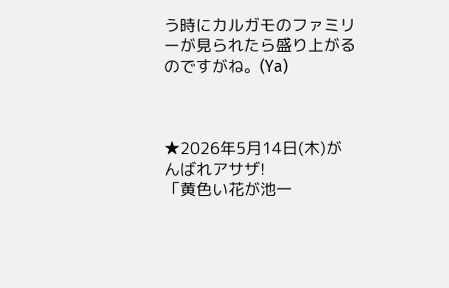う時にカルガモのファミリーが見られたら盛り上がるのですがね。(Ya)



★2026年5月14日(木)がんばれアサザ!
「黄色い花が池一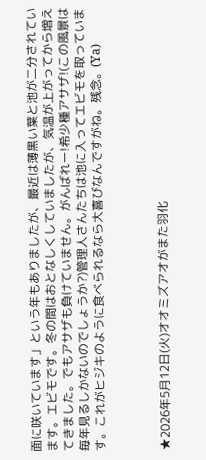面に咲いています」という年もありましたが、最近は薄黒い葉と池が二分されています。エビモです。冬の間はおとなしくしていましたが、気温が上がってから増えてきました。でもアサザも負けていません。がんばれー!希少種アサザ!(この風景は毎年見るしかないのでしょうか?)管理人さんたちは池に入ってエビモを取っています。これがヒジキのように食べられるなら大喜びなんですがね。残念。(Ya)



★2026年5月12日(火)オオミズアオがまた羽化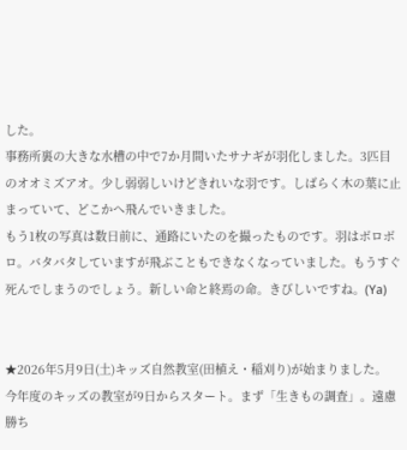した。
事務所裏の大きな水槽の中で7か月間いたサナギが羽化しました。3匹目のオオミズアオ。少し弱弱しいけどきれいな羽です。しばらく木の葉に止まっていて、どこかへ飛んでいきました。
もう1枚の写真は数日前に、通路にいたのを撮ったものです。羽はボロボロ。バタバタしていますが飛ぶこともできなくなっていました。もうすぐ死んでしまうのでしょう。新しい命と終焉の命。きびしいですね。(Ya)


★2026年5月9日(土)キッズ自然教室(田植え・稲刈り)が始まりました。
今年度のキッズの教室が9日からスタート。まず「生きもの調査」。遠慮勝ち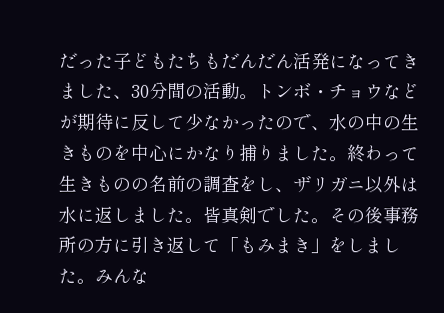だった子どもたちもだんだん活発になってきました、30分間の活動。トンボ・チョウなどが期待に反して少なかったので、水の中の生きものを中心にかなり捕りました。終わって生きものの名前の調査をし、ザリガニ以外は水に返しました。皆真剣でした。その後事務所の方に引き返して「もみまき」をしました。みんな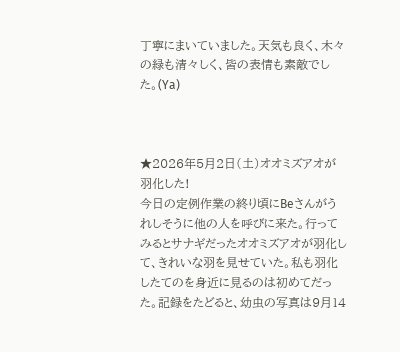丁寧にまいていました。天気も良く、木々の緑も清々しく、皆の表情も素敵でした。(Ya)



★2026年5月2日(土)オオミズアオが羽化した!
今日の定例作業の終り頃にBeさんがうれしそうに他の人を呼びに来た。行ってみるとサナギだったオオミズアオが羽化して、きれいな羽を見せていた。私も羽化したてのを身近に見るのは初めてだった。記録をたどると、幼虫の写真は9月14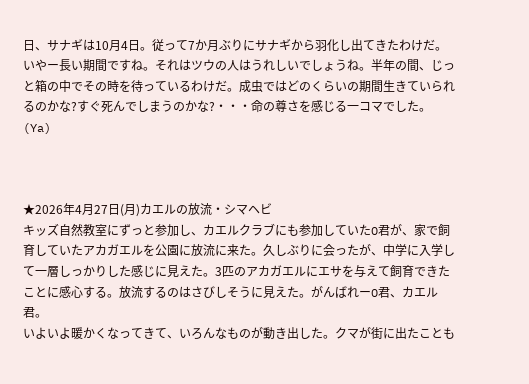日、サナギは10月4日。従って7か月ぶりにサナギから羽化し出てきたわけだ。いやー長い期間ですね。それはツウの人はうれしいでしょうね。半年の間、じっと箱の中でその時を待っているわけだ。成虫ではどのくらいの期間生きていられるのかな?すぐ死んでしまうのかな?・・・命の尊さを感じる一コマでした。(Ya)



★2026年4月27日(月)カエルの放流・シマヘビ
キッズ自然教室にずっと参加し、カエルクラブにも参加していたO君が、家で飼育していたアカガエルを公園に放流に来た。久しぶりに会ったが、中学に入学して一層しっかりした感じに見えた。3匹のアカガエルにエサを与えて飼育できたことに感心する。放流するのはさびしそうに見えた。がんばれーO君、カエル君。
いよいよ暖かくなってきて、いろんなものが動き出した。クマが街に出たことも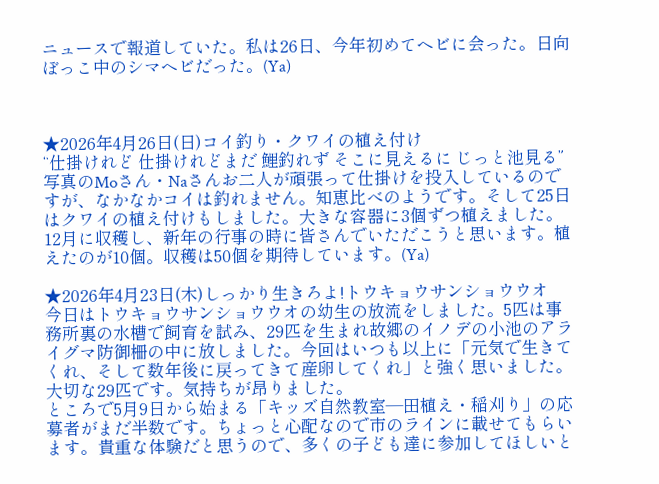ニュースで報道していた。私は26日、今年初めてヘビに会った。日向ぼっこ中のシマヘビだった。(Ya)



★2026年4月26日(日)コイ釣り・クワイの植え付け
“仕掛けれど 仕掛けれどまだ 鯉釣れず そこに見えるに じっと池見る”写真のMoさん・Naさんお二人が頑張って仕掛けを投入しているのですが、なかなかコイは釣れません。知恵比べのようです。そして25日はクワイの植え付けもしました。大きな容器に3個ずつ植えました。12月に収穫し、新年の行事の時に皆さんでいただこうと思います。植えたのが10個。収穫は50個を期待しています。(Ya)

★2026年4月23日(木)しっかり生きろよ!トウキョウサンショウウオ
今日はトウキョウサンショウウオの幼生の放流をしました。5匹は事務所裏の水槽で飼育を試み、29匹を生まれ故郷のイノデの小池のアライグマ防御柵の中に放しました。今回はいつも以上に「元気で生きてくれ、そして数年後に戻ってきて産卵してくれ」と強く思いました。大切な29匹です。気持ちが昂りました。
ところで5月9日から始まる「キッズ自然教室―田植え・稲刈り」の応募者がまだ半数です。ちょっと心配なので市のラインに載せてもらいます。貴重な体験だと思うので、多くの子ども達に参加してほしいと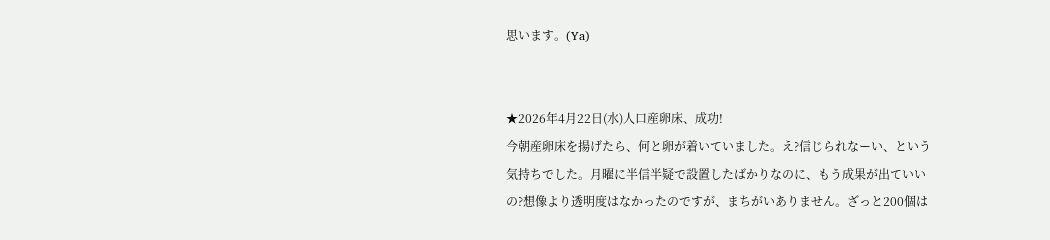思います。(Ya)


★2026年4月22日(水)人口産卵床、成功!
今朝産卵床を揚げたら、何と卵が着いていました。え?信じられなーい、という気持ちでした。月曜に半信半疑で設置したばかりなのに、もう成果が出ていいの?想像より透明度はなかったのですが、まちがいありません。ざっと200個は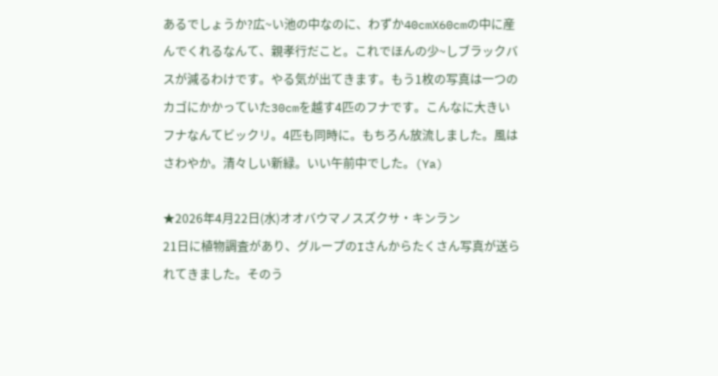あるでしょうか?広~い池の中なのに、わずか40cmX60cmの中に産んでくれるなんて、親孝行だこと。これでほんの少~しブラックバスが減るわけです。やる気が出てきます。もう1枚の写真は一つのカゴにかかっていた30cmを越す4匹のフナです。こんなに大きいフナなんてビックリ。4匹も同時に。もちろん放流しました。風はさわやか。清々しい新緑。いい午前中でした。(Ya)

★2026年4月22日(水)オオバウマノスズクサ・キンラン
21日に植物調査があり、グループのIさんからたくさん写真が送られてきました。そのう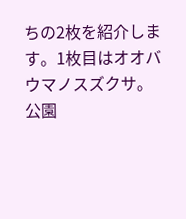ちの2枚を紹介します。1枚目はオオバウマノスズクサ。公園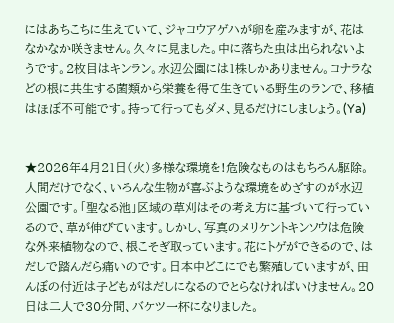にはあちこちに生えていて、ジャコウアゲハが卵を産みますが、花はなかなか咲きません。久々に見ました。中に落ちた虫は出られないようです。2枚目はキンラン。水辺公園には1株しかありません。コナラなどの根に共生する菌類から栄養を得て生きている野生のランで、移植はほぼ不可能です。持って行ってもダメ、見るだけにしましょう。(Ya)


★2026年4月21日(火)多様な環境を!危険なものはもちろん駆除。
人間だけでなく、いろんな生物が喜ぶような環境をめざすのが水辺公園です。「聖なる池」区域の草刈はその考え方に基づいて行っているので、草が伸びています。しかし、写真のメリケントキンソウは危険な外来植物なので、根こそぎ取っています。花にトゲができるので、はだしで踏んだら痛いのです。日本中どこにでも繁殖していますが、田んぼの付近は子どもがはだしになるのでとらなければいけません。20日は二人で30分間、バケツ一杯になりました。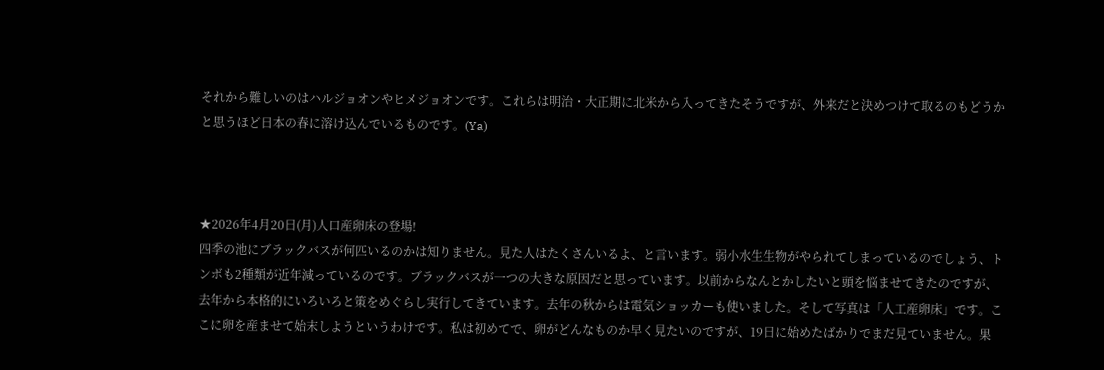それから難しいのはハルジョオンやヒメジョオンです。これらは明治・大正期に北米から入ってきたそうですが、外来だと決めつけて取るのもどうかと思うほど日本の春に溶け込んでいるものです。(Ya)



★2026年4月20日(月)人口産卵床の登場!
四季の池にブラックバスが何匹いるのかは知りません。見た人はたくさんいるよ、と言います。弱小水生生物がやられてしまっているのでしょう、トンボも2種類が近年減っているのです。ブラックバスが一つの大きな原因だと思っています。以前からなんとかしたいと頭を悩ませてきたのですが、去年から本格的にいろいろと策をめぐらし実行してきています。去年の秋からは電気ショッカーも使いました。そして写真は「人工産卵床」です。ここに卵を産ませて始末しようというわけです。私は初めてで、卵がどんなものか早く見たいのですが、19日に始めたばかりでまだ見ていません。果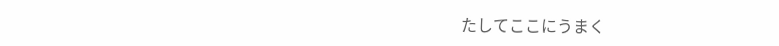たしてここにうまく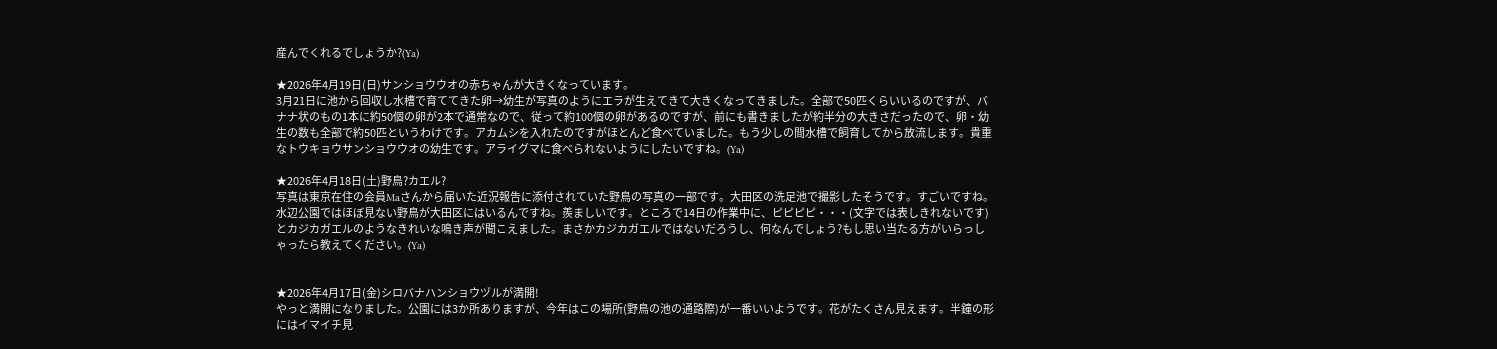産んでくれるでしょうか?(Ya)

★2026年4月19日(日)サンショウウオの赤ちゃんが大きくなっています。
3月21日に池から回収し水槽で育ててきた卵→幼生が写真のようにエラが生えてきて大きくなってきました。全部で50匹くらいいるのですが、バナナ状のもの1本に約50個の卵が2本で通常なので、従って約100個の卵があるのですが、前にも書きましたが約半分の大きさだったので、卵・幼生の数も全部で約50匹というわけです。アカムシを入れたのですがほとんど食べていました。もう少しの間水槽で飼育してから放流します。貴重なトウキョウサンショウウオの幼生です。アライグマに食べられないようにしたいですね。(Ya)

★2026年4月18日(土)野鳥?カエル?
写真は東京在住の会員Maさんから届いた近況報告に添付されていた野鳥の写真の一部です。大田区の洗足池で撮影したそうです。すごいですね。水辺公園ではほぼ見ない野鳥が大田区にはいるんですね。羨ましいです。ところで14日の作業中に、ピピピピ・・・(文字では表しきれないです)とカジカガエルのようなきれいな鳴き声が聞こえました。まさかカジカガエルではないだろうし、何なんでしょう?もし思い当たる方がいらっしゃったら教えてください。(Ya)


★2026年4月17日(金)シロバナハンショウヅルが満開!
やっと満開になりました。公園には3か所ありますが、今年はこの場所(野鳥の池の通路際)が一番いいようです。花がたくさん見えます。半鐘の形にはイマイチ見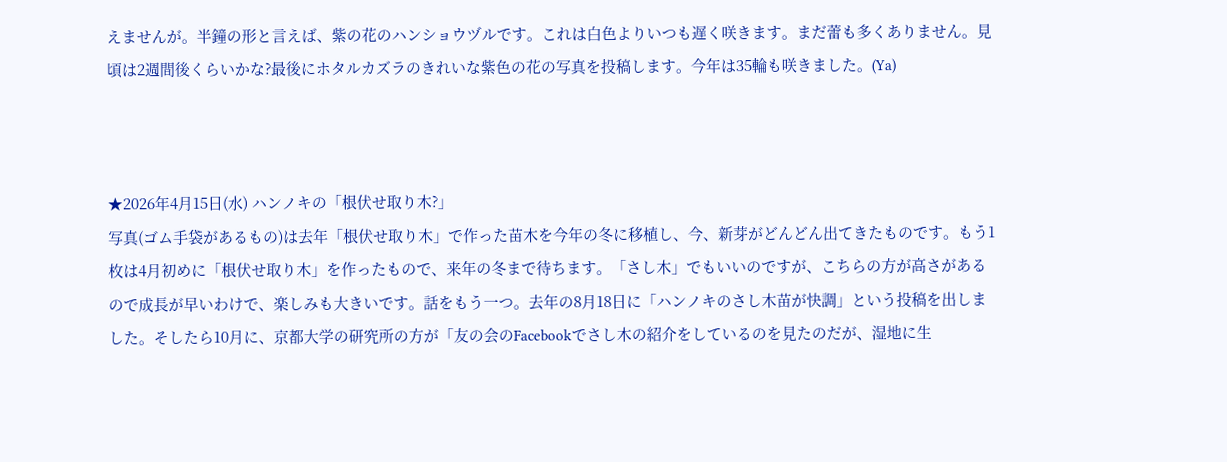えませんが。半鐘の形と言えば、紫の花のハンショウヅルです。これは白色よりいつも遅く咲きます。まだ蕾も多くありません。見頃は2週間後くらいかな?最後にホタルカズラのきれいな紫色の花の写真を投稿します。今年は35輪も咲きました。(Ya)



★2026年4月15日(水) ハンノキの「根伏せ取り木?」
写真(ゴム手袋があるもの)は去年「根伏せ取り木」で作った苗木を今年の冬に移植し、今、新芽がどんどん出てきたものです。もう1枚は4月初めに「根伏せ取り木」を作ったもので、来年の冬まで待ちます。「さし木」でもいいのですが、こちらの方が高さがあるので成長が早いわけで、楽しみも大きいです。話をもう一つ。去年の8月18日に「ハンノキのさし木苗が快調」という投稿を出しました。そしたら10月に、京都大学の研究所の方が「友の会のFacebookでさし木の紹介をしているのを見たのだが、湿地に生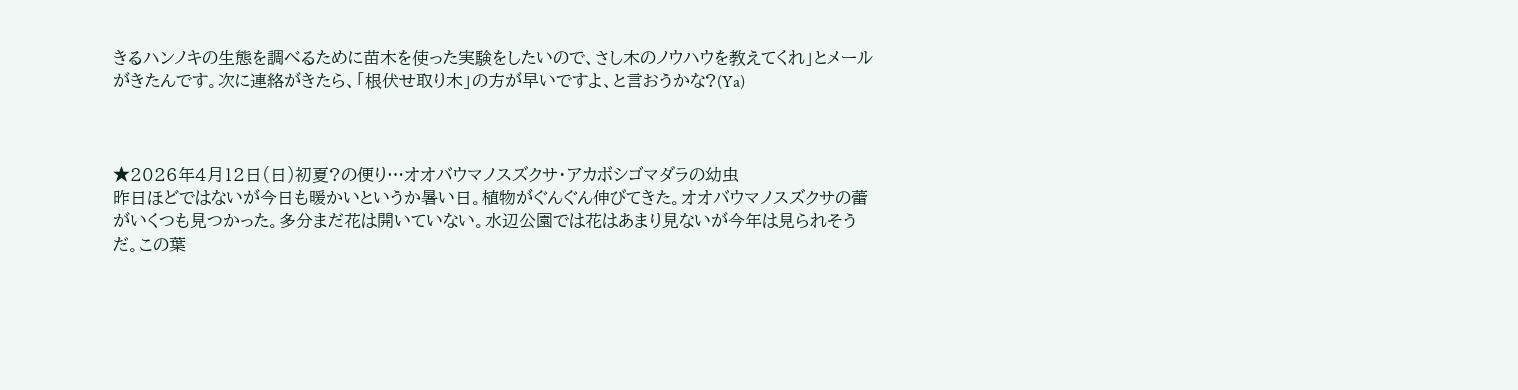きるハンノキの生態を調べるために苗木を使った実験をしたいので、さし木のノウハウを教えてくれ」とメールがきたんです。次に連絡がきたら、「根伏せ取り木」の方が早いですよ、と言おうかな?(Ya)



★2026年4月12日(日)初夏?の便り…オオバウマノスズクサ・アカボシゴマダラの幼虫
昨日ほどではないが今日も暖かいというか暑い日。植物がぐんぐん伸びてきた。オオバウマノスズクサの蕾がいくつも見つかった。多分まだ花は開いていない。水辺公園では花はあまり見ないが今年は見られそうだ。この葉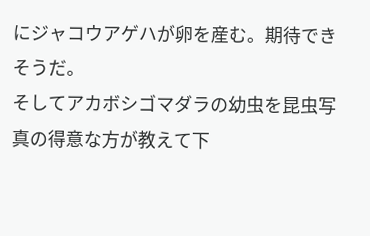にジャコウアゲハが卵を産む。期待できそうだ。
そしてアカボシゴマダラの幼虫を昆虫写真の得意な方が教えて下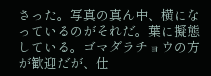さった。写真の真ん中、横になっているのがそれだ。葉に擬態している。ゴマダラチョウの方が歓迎だが、仕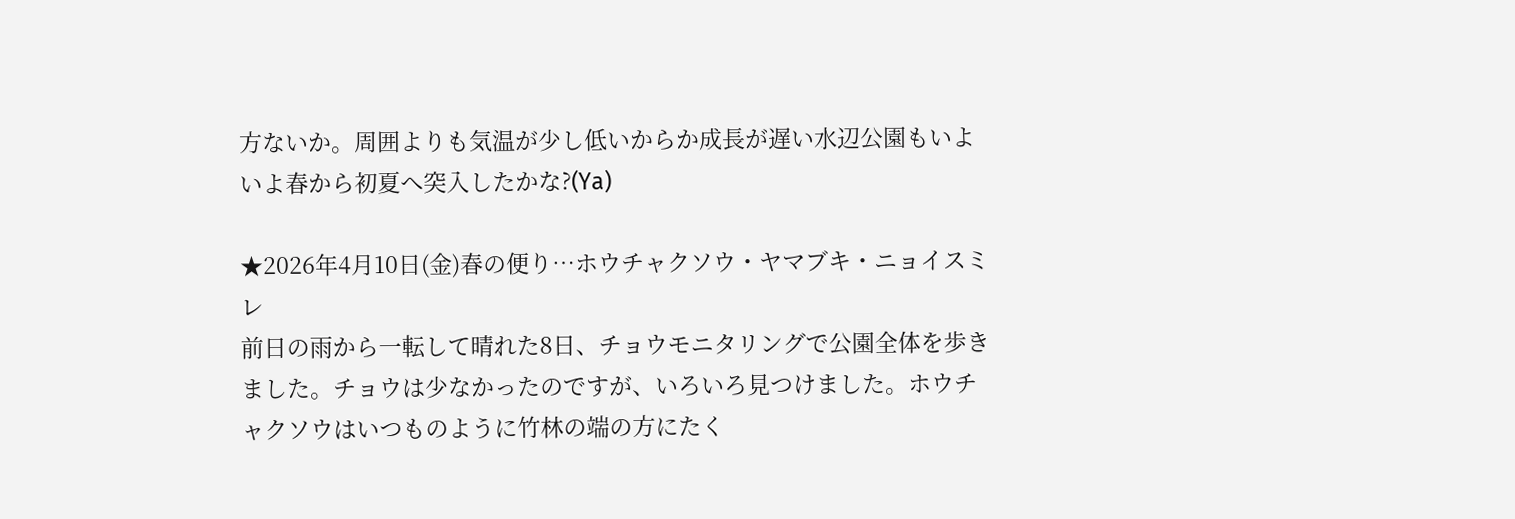方ないか。周囲よりも気温が少し低いからか成長が遅い水辺公園もいよいよ春から初夏へ突入したかな?(Ya)

★2026年4月10日(金)春の便り…ホウチャクソウ・ヤマブキ・ニョイスミレ
前日の雨から一転して晴れた8日、チョウモニタリングで公園全体を歩きました。チョウは少なかったのですが、いろいろ見つけました。ホウチャクソウはいつものように竹林の端の方にたく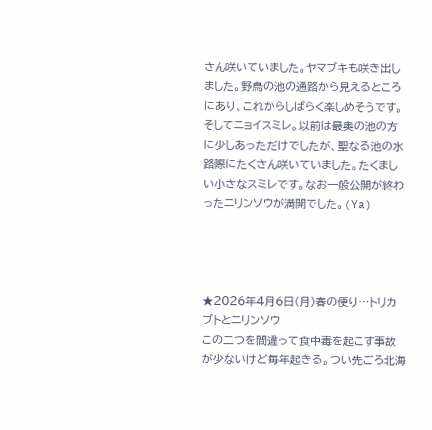さん咲いていました。ヤマブキも咲き出しました。野鳥の池の通路から見えるところにあり、これからしばらく楽しめそうです。そしてニョイスミレ。以前は最奥の池の方に少しあっただけでしたが、聖なる池の水路際にたくさん咲いていました。たくましい小さなスミレです。なお一般公開が終わったニリンソウが満開でした。(Ya)




★2026年4月6日(月)春の便り…トリカブトとニリンソウ
この二つを間違って食中毒を起こす事故が少ないけど毎年起きる。つい先ごろ北海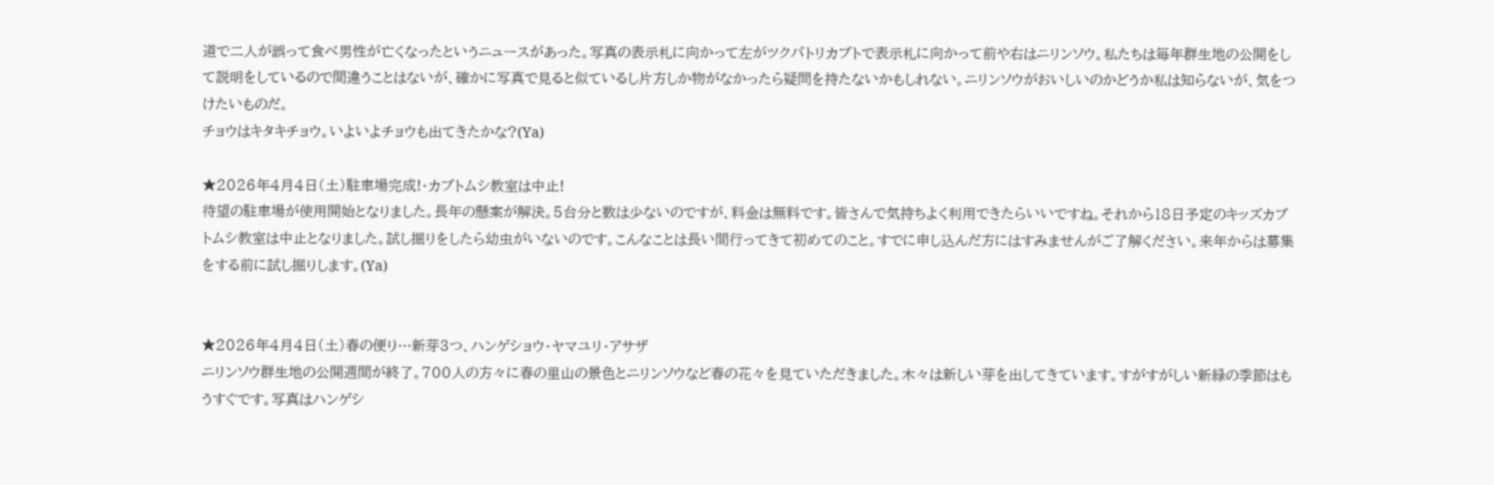道で二人が誤って食べ男性が亡くなったというニュースがあった。写真の表示札に向かって左がツクバトリカブトで表示札に向かって前や右はニリンソウ。私たちは毎年群生地の公開をして説明をしているので間違うことはないが、確かに写真で見ると似ているし片方しか物がなかったら疑問を持たないかもしれない。ニリンソウがおいしいのかどうか私は知らないが、気をつけたいものだ。
チョウはキタキチョウ。いよいよチョウも出てきたかな?(Ya)

★2026年4月4日(土)駐車場完成!・カブトムシ教室は中止!
待望の駐車場が使用開始となりました。長年の懸案が解決。5台分と数は少ないのですが、料金は無料です。皆さんで気持ちよく利用できたらいいですね。それから18日予定のキッズカブトムシ教室は中止となりました。試し掘りをしたら幼虫がいないのです。こんなことは長い間行ってきて初めてのこと。すでに申し込んだ方にはすみませんがご了解ください。来年からは募集をする前に試し掘りします。(Ya)


★2026年4月4日(土)春の便り…新芽3つ、ハンゲショウ・ヤマユリ・アサザ
ニリンソウ群生地の公開週間が終了。700人の方々に春の里山の景色とニリンソウなど春の花々を見ていただきました。木々は新しい芽を出してきています。すがすがしい新緑の季節はもうすぐです。写真はハンゲシ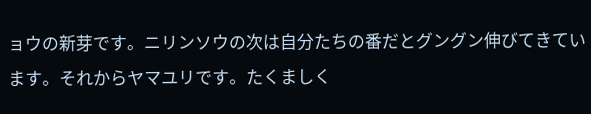ョウの新芽です。ニリンソウの次は自分たちの番だとグングン伸びてきています。それからヤマユリです。たくましく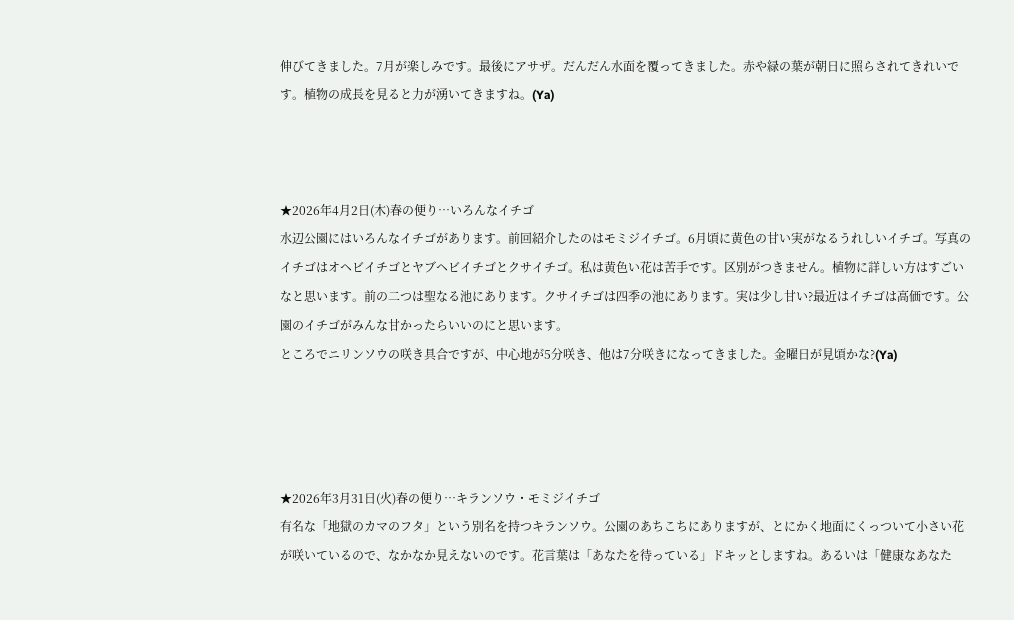伸びてきました。7月が楽しみです。最後にアサザ。だんだん水面を覆ってきました。赤や緑の葉が朝日に照らされてきれいです。植物の成長を見ると力が湧いてきますね。(Ya)



★2026年4月2日(木)春の便り…いろんなイチゴ
水辺公園にはいろんなイチゴがあります。前回紹介したのはモミジイチゴ。6月頃に黄色の甘い実がなるうれしいイチゴ。写真のイチゴはオヘビイチゴとヤブヘビイチゴとクサイチゴ。私は黄色い花は苦手です。区別がつきません。植物に詳しい方はすごいなと思います。前の二つは聖なる池にあります。クサイチゴは四季の池にあります。実は少し甘い?最近はイチゴは高価です。公園のイチゴがみんな甘かったらいいのにと思います。
ところでニリンソウの咲き具合ですが、中心地が5分咲き、他は7分咲きになってきました。金曜日が見頃かな?(Ya)




★2026年3月31日(火)春の便り…キランソウ・モミジイチゴ
有名な「地獄のカマのフタ」という別名を持つキランソウ。公園のあちこちにありますが、とにかく地面にくっついて小さい花が咲いているので、なかなか見えないのです。花言葉は「あなたを待っている」ドキッとしますね。あるいは「健康なあなた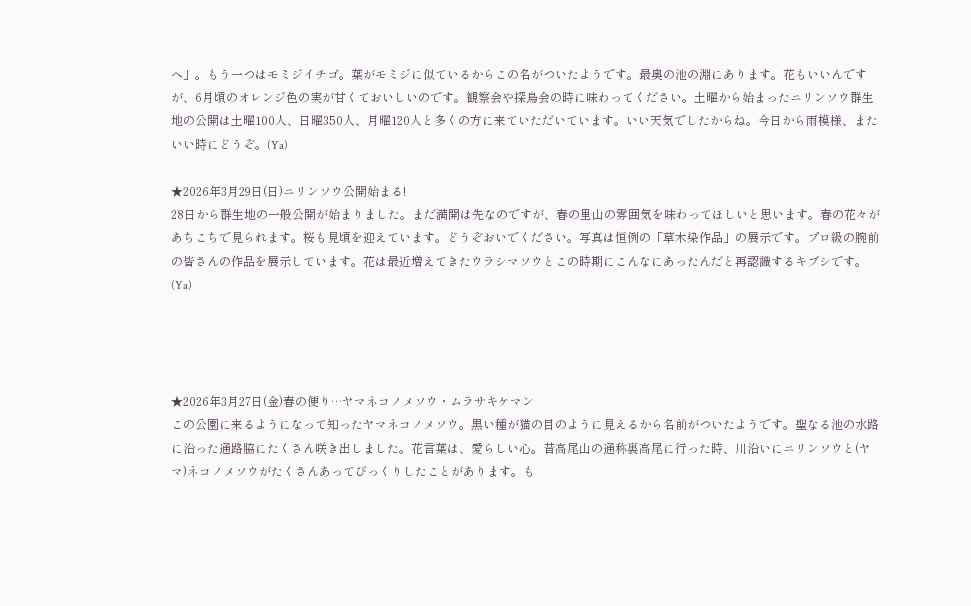へ」。もう一つはモミジイチゴ。葉がモミジに似ているからこの名がついたようです。最奥の池の淵にあります。花もいいんですが、6月頃のオレンジ色の実が甘くておいしいのです。観察会や探鳥会の時に味わってください。土曜から始まったニリンソウ群生地の公開は土曜100人、日曜350人、月曜120人と多くの方に来ていただいています。いい天気でしたからね。今日から雨模様、またいい時にどうぞ。(Ya)

★2026年3月29日(日)ニリンソウ公開始まる!
28日から群生地の一般公開が始まりました。まだ満開は先なのですが、春の里山の雰囲気を味わってほしいと思います。春の花々があちこちで見られます。桜も見頃を迎えています。どうぞおいでください。写真は恒例の「草木染作品」の展示です。プロ級の腕前の皆さんの作品を展示しています。花は最近増えてきたウラシマソウとこの時期にこんなにあったんだと再認識するキブシです。(Ya)




★2026年3月27日(金)春の便り…ヤマネコノメソウ・ムラサキケマン
この公園に来るようになって知ったヤマネコノメソウ。黒い種が猫の目のように見えるから名前がついたようです。聖なる池の水路に沿った通路脇にたくさん咲き出しました。花言葉は、愛らしい心。昔高尾山の通称裏高尾に行った時、川沿いにニリンソウと(ヤマ)ネコノメソウがたくさんあってびっくりしたことがあります。も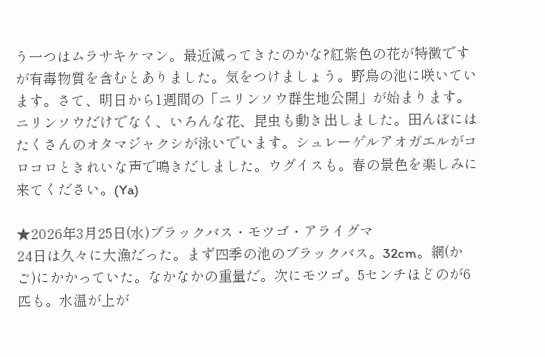う一つはムラサキケマン。最近減ってきたのかな?紅紫色の花が特徴ですが有毒物質を含むとありました。気をつけましょう。野鳥の池に咲いています。さて、明日から1週間の「ニリンソウ群生地公開」が始まります。ニリンソウだけでなく、いろんな花、昆虫も動き出しました。田んぼにはたくさんのオタマジャクシが泳いでいます。シュレーゲルアオガエルがコロコロときれいな声で鳴きだしました。ウグイスも。春の景色を楽しみに来てください。(Ya)

★2026年3月25日(水)ブラックバス・モツゴ・アライグマ
24日は久々に大漁だった。まず四季の池のブラックバス。32cm。網(かご)にかかっていた。なかなかの重量だ。次にモツゴ。5センチほどのが6匹も。水温が上が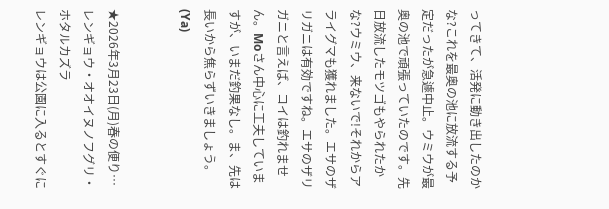ってきて、活発に動き出したのかな?これを最奥の池に放流する予定だったが急遽中止。ウミウが最奥の池で頑張っていたのです。先日放流したモツゴもやられたかな?ウミウ、来ないで!それからアライグマも獲れました。エサのザリガニは有効ですね。エサのザリガニと言えば、コイは釣れません。Moさん中心に工夫していますが、いまだ釣果なし。ま、先は長いから焦らずいきましょう。(Ya)


★2026年3月23日(月)春の便り…レンギョウ・オオイヌノフグリ・ホタルカズラ
レンギョウは公園に入るとすぐに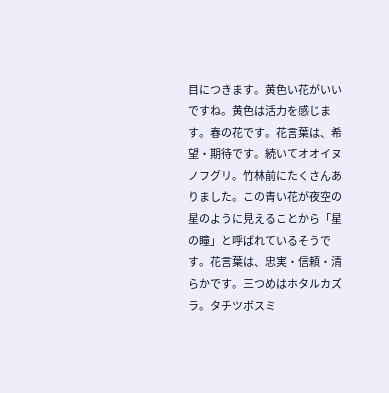目につきます。黄色い花がいいですね。黄色は活力を感じます。春の花です。花言葉は、希望・期待です。続いてオオイヌノフグリ。竹林前にたくさんありました。この青い花が夜空の星のように見えることから「星の瞳」と呼ばれているそうです。花言葉は、忠実・信頼・清らかです。三つめはホタルカズラ。タチツボスミ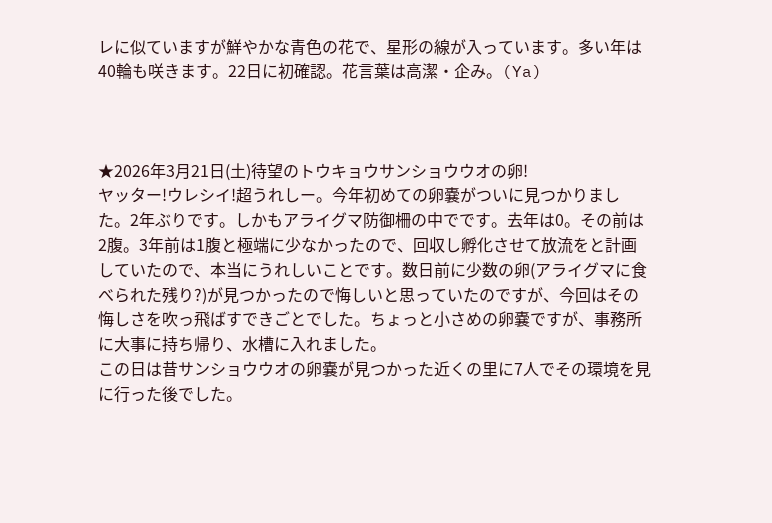レに似ていますが鮮やかな青色の花で、星形の線が入っています。多い年は40輪も咲きます。22日に初確認。花言葉は高潔・企み。(Ya)



★2026年3月21日(土)待望のトウキョウサンショウウオの卵!
ヤッター!ウレシイ!超うれしー。今年初めての卵嚢がついに見つかりました。2年ぶりです。しかもアライグマ防御柵の中でです。去年は0。その前は2腹。3年前は1腹と極端に少なかったので、回収し孵化させて放流をと計画していたので、本当にうれしいことです。数日前に少数の卵(アライグマに食べられた残り?)が見つかったので悔しいと思っていたのですが、今回はその悔しさを吹っ飛ばすできごとでした。ちょっと小さめの卵嚢ですが、事務所に大事に持ち帰り、水槽に入れました。
この日は昔サンショウウオの卵嚢が見つかった近くの里に7人でその環境を見に行った後でした。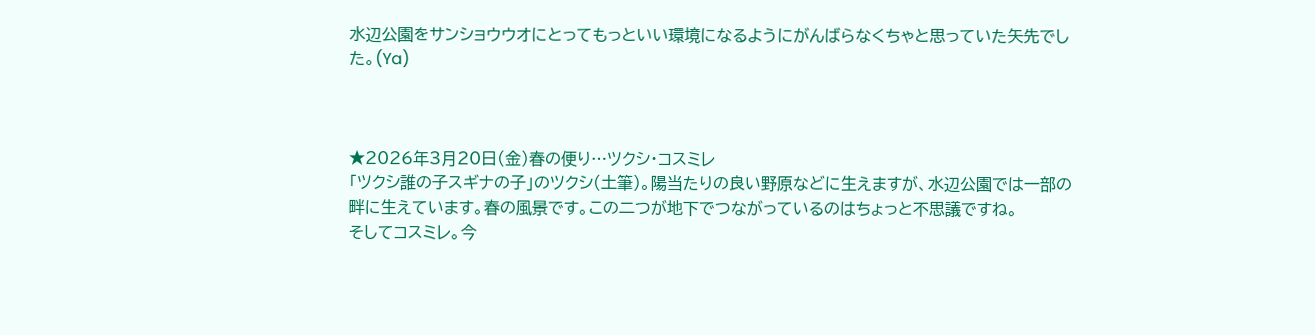水辺公園をサンショウウオにとってもっといい環境になるようにがんばらなくちゃと思っていた矢先でした。(Ya)



★2026年3月20日(金)春の便り…ツクシ・コスミレ
「ツクシ誰の子スギナの子」のツクシ(土筆)。陽当たりの良い野原などに生えますが、水辺公園では一部の畔に生えています。春の風景です。この二つが地下でつながっているのはちょっと不思議ですね。
そしてコスミレ。今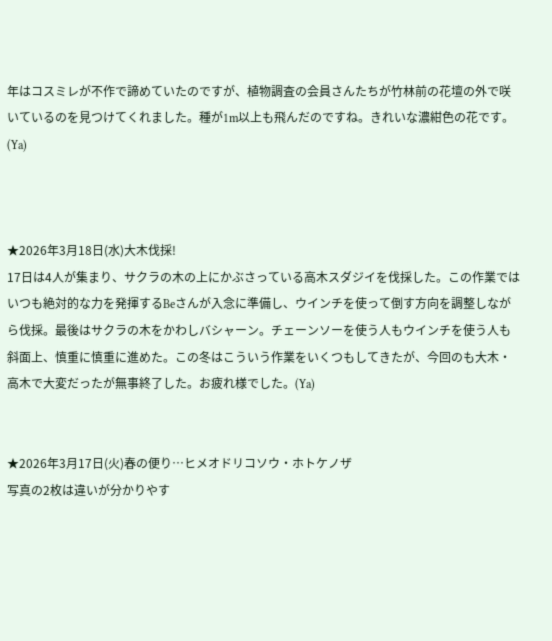年はコスミレが不作で諦めていたのですが、植物調査の会員さんたちが竹林前の花壇の外で咲いているのを見つけてくれました。種が1m以上も飛んだのですね。きれいな濃紺色の花です。(Ya)



★2026年3月18日(水)大木伐採!
17日は4人が集まり、サクラの木の上にかぶさっている高木スダジイを伐採した。この作業ではいつも絶対的な力を発揮するBeさんが入念に準備し、ウインチを使って倒す方向を調整しながら伐採。最後はサクラの木をかわしバシャーン。チェーンソーを使う人もウインチを使う人も斜面上、慎重に慎重に進めた。この冬はこういう作業をいくつもしてきたが、今回のも大木・高木で大変だったが無事終了した。お疲れ様でした。(Ya)


★2026年3月17日(火)春の便り…ヒメオドリコソウ・ホトケノザ
写真の2枚は違いが分かりやす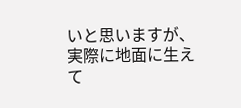いと思いますが、実際に地面に生えて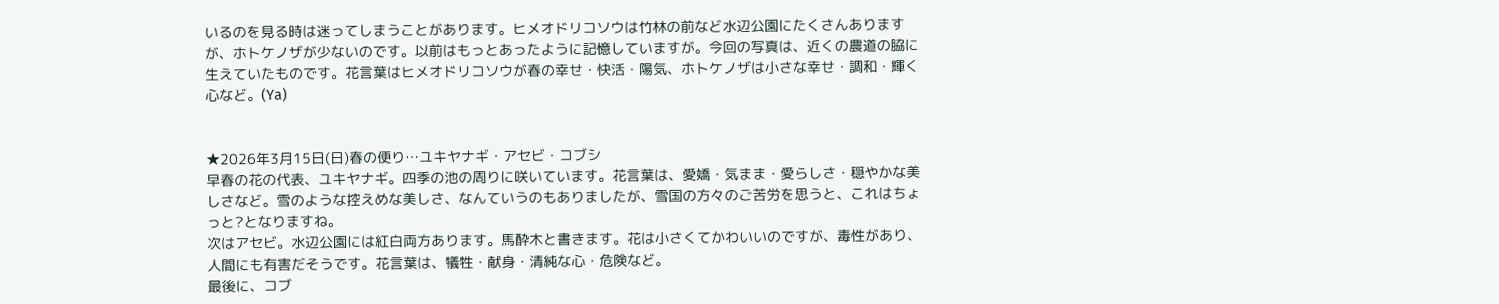いるのを見る時は迷ってしまうことがあります。ヒメオドリコソウは竹林の前など水辺公園にたくさんありますが、ホトケノザが少ないのです。以前はもっとあったように記憶していますが。今回の写真は、近くの農道の脇に生えていたものです。花言葉はヒメオドリコソウが春の幸せ・快活・陽気、ホトケノザは小さな幸せ・調和・輝く心など。(Ya)


★2026年3月15日(日)春の便り…ユキヤナギ・アセビ・コブシ
早春の花の代表、ユキヤナギ。四季の池の周りに咲いています。花言葉は、愛嬌・気まま・愛らしさ・穏やかな美しさなど。雪のような控えめな美しさ、なんていうのもありましたが、雪国の方々のご苦労を思うと、これはちょっと?となりますね。
次はアセビ。水辺公園には紅白両方あります。馬酔木と書きます。花は小さくてかわいいのですが、毒性があり、人間にも有害だそうです。花言葉は、犠牲・献身・清純な心・危険など。
最後に、コブ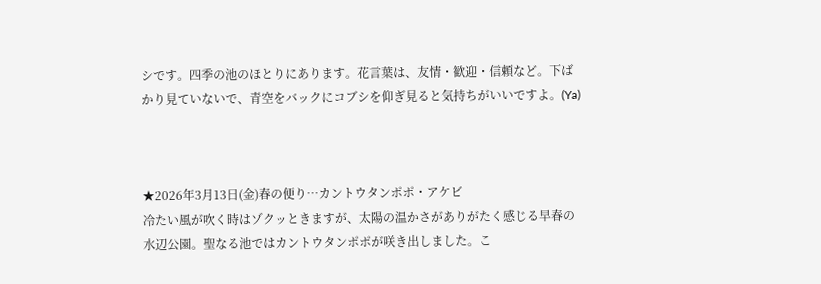シです。四季の池のほとりにあります。花言葉は、友情・歓迎・信頼など。下ばかり見ていないで、青空をバックにコブシを仰ぎ見ると気持ちがいいですよ。(Ya)



★2026年3月13日(金)春の便り…カントウタンポポ・アケビ
冷たい風が吹く時はゾクッときますが、太陽の温かさがありがたく感じる早春の水辺公園。聖なる池ではカントウタンポポが咲き出しました。こ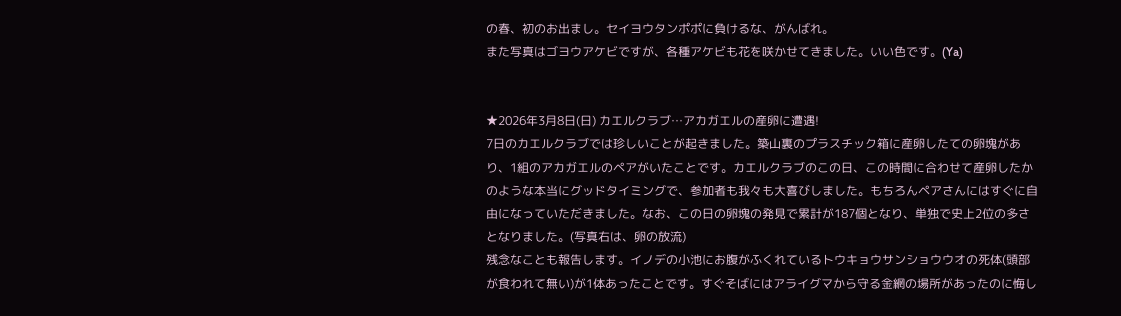の春、初のお出まし。セイヨウタンポポに負けるな、がんばれ。
また写真はゴヨウアケビですが、各種アケビも花を咲かせてきました。いい色です。(Ya)


★2026年3月8日(日) カエルクラブ…アカガエルの産卵に遭遇!
7日のカエルクラブでは珍しいことが起きました。築山裏のプラスチック箱に産卵したての卵塊があり、1組のアカガエルのペアがいたことです。カエルクラブのこの日、この時間に合わせて産卵したかのような本当にグッドタイミングで、参加者も我々も大喜びしました。もちろんペアさんにはすぐに自由になっていただきました。なお、この日の卵塊の発見で累計が187個となり、単独で史上2位の多さとなりました。(写真右は、卵の放流)
残念なことも報告します。イノデの小池にお腹がふくれているトウキョウサンショウウオの死体(頭部が食われて無い)が1体あったことです。すぐそばにはアライグマから守る金網の場所があったのに悔し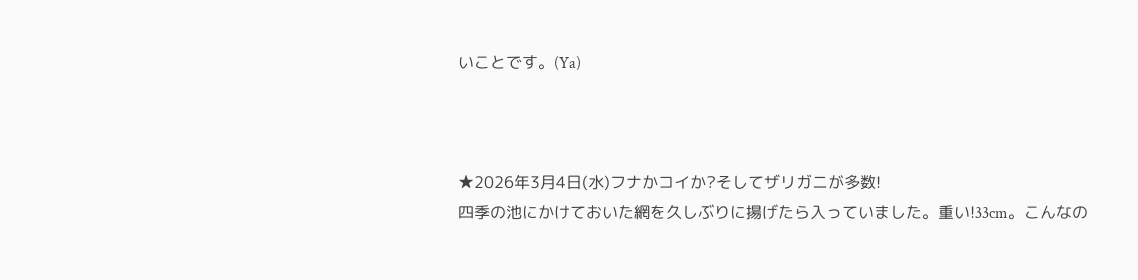いことです。(Ya)



★2026年3月4日(水)フナかコイか?そしてザリガニが多数!
四季の池にかけておいた網を久しぶりに揚げたら入っていました。重い!33cm。こんなの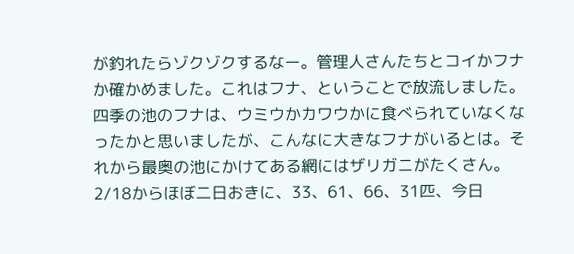が釣れたらゾクゾクするなー。管理人さんたちとコイかフナか確かめました。これはフナ、ということで放流しました。四季の池のフナは、ウミウかカワウかに食べられていなくなったかと思いましたが、こんなに大きなフナがいるとは。それから最奥の池にかけてある網にはザリガニがたくさん。2/18からほぼ二日おきに、33、61、66、31匹、今日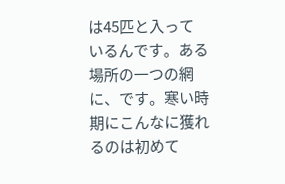は45匹と入っているんです。ある場所の一つの網に、です。寒い時期にこんなに獲れるのは初めて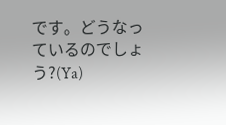です。どうなっているのでしょう?(Ya)